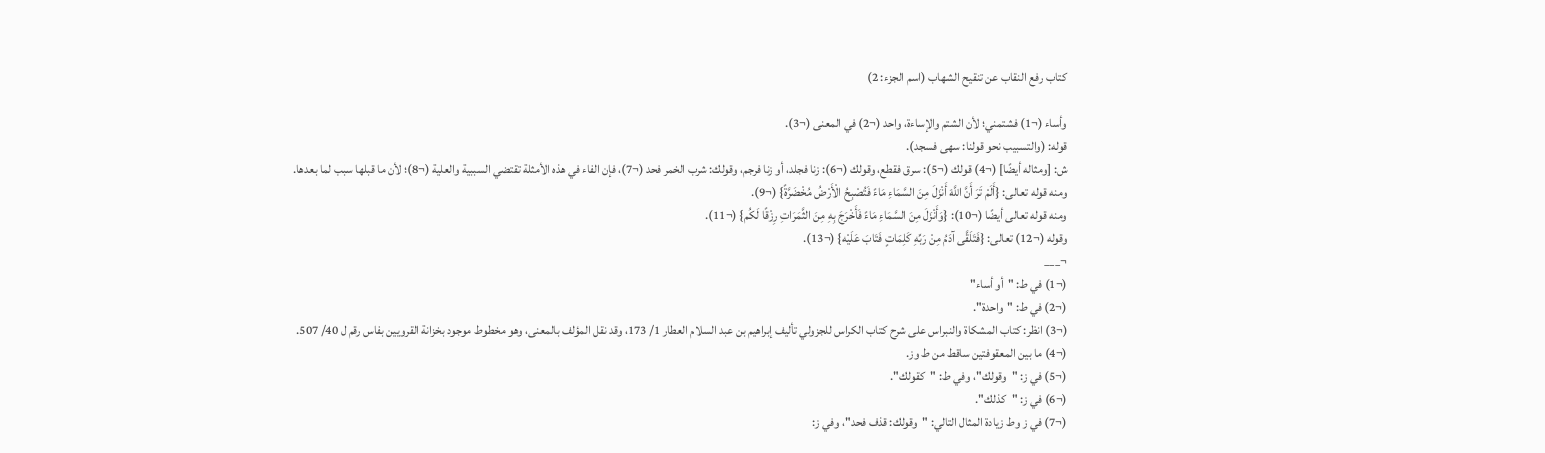كتاب رفع النقاب عن تنقيح الشهاب (اسم الجزء: 2)

وأساء (¬1) فشتمني؛ لأن الشتم والإساءة، واحد (¬2) في المعنى (¬3).
قوله: (والتسبيب نحو قولنا: سهى فسجد).
ش: [ومثاله أيضًا] (¬4) قولك (¬5): سرق فقطع، وقولك (¬6): زنا فجلد، أو زنا فرجم، وقولك: شرب الخمر فحد (¬7)، فإن الفاء في هذه الأمثلة تقتضي السببية والعلية (¬8)؛ لأن ما قبلها سبب لما بعدها.
ومنه قوله تعالى: {أَلَمْ تَرَ أَنَّ اللَّهَ أَنْزَلَ مِنَ السَّمَاءِ مَاءً فَتُصْبِحُ الْأَرْضُ مُخْضَرَّةً} (¬9).
ومنه قوله تعالى أيضًا (¬10): {وَأَنْزَلَ مِنَ السَّمَاءِ مَاءً فَأَخْرَجَ بِهِ مِنَ الثَّمَرَاتِ رِزْقًا لَكُم} (¬11).
وقوله (¬12) تعالى: {فَتَلَقَّى آدَمُ مِنْ رَبِّهِ كَلِمَاتٍ فَتَابَ عَلَيْه} (¬13).
¬___
(¬1) في ط: "أو أساء"
(¬2) في ط: "واحدة".
(¬3) انظر: كتاب المشكاة والنبراس على شرح كتاب الكراس للجزولي تأليف إبراهيم بن عبد السلام العطار 1/ 173، وقد نقل المؤلف بالمعنى، وهو مخطوط موجود بخزانة القرويين بفاس رقم ل 40/ 507.
(¬4) ما بين المعقوفتين ساقط من ط وز.
(¬5) في ز: "وقولك"، وفي ط: "كقولك".
(¬6) في ز: "كذلك".
(¬7) في ز وط زيادة المثال التالي: "وقولك: قذف فحد"، وفي ز: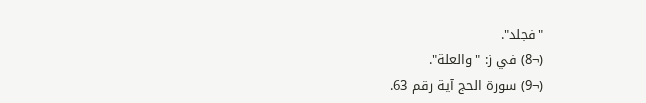"فجلد".
(¬8) في ز: "والعلة".
(¬9) سورة الحج آية رقم 63.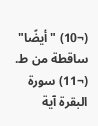(¬10) "أيضًا" ساقطة من ط.
(¬11) سورة البقرة آية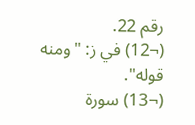رقم 22.
(¬12) في ز: "ومنه قوله".
(¬13) سورة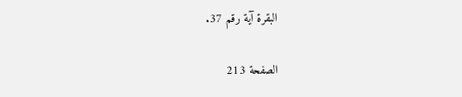البقرة آية رقم 37.

الصفحة 213